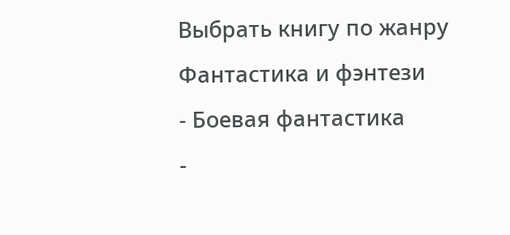Выбрать книгу по жанру
Фантастика и фэнтези
- Боевая фантастика
-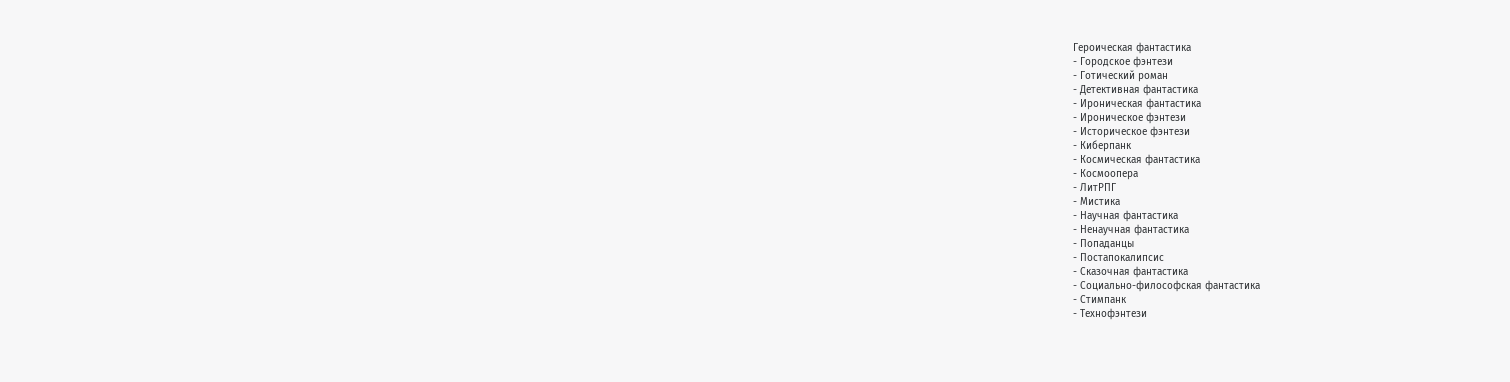Героическая фантастика
- Городское фэнтези
- Готический роман
- Детективная фантастика
- Ироническая фантастика
- Ироническое фэнтези
- Историческое фэнтези
- Киберпанк
- Космическая фантастика
- Космоопера
- ЛитРПГ
- Мистика
- Научная фантастика
- Ненаучная фантастика
- Попаданцы
- Постапокалипсис
- Сказочная фантастика
- Социально-философская фантастика
- Стимпанк
- Технофэнтези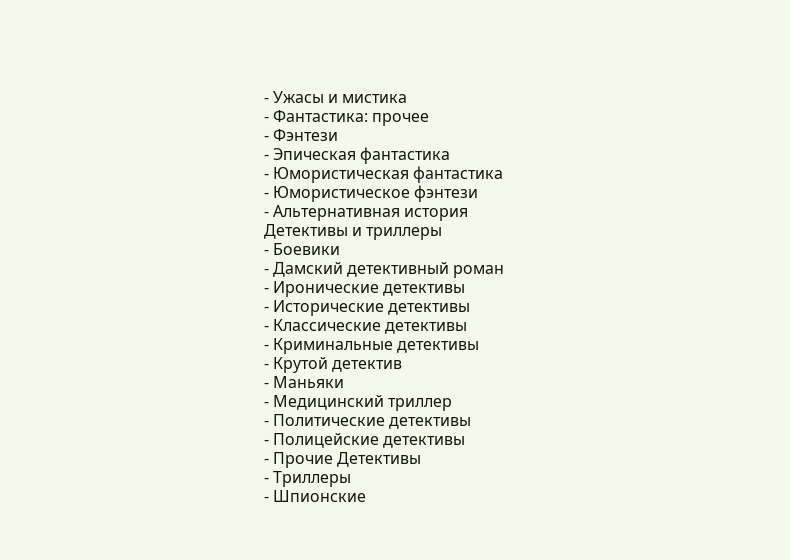- Ужасы и мистика
- Фантастика: прочее
- Фэнтези
- Эпическая фантастика
- Юмористическая фантастика
- Юмористическое фэнтези
- Альтернативная история
Детективы и триллеры
- Боевики
- Дамский детективный роман
- Иронические детективы
- Исторические детективы
- Классические детективы
- Криминальные детективы
- Крутой детектив
- Маньяки
- Медицинский триллер
- Политические детективы
- Полицейские детективы
- Прочие Детективы
- Триллеры
- Шпионские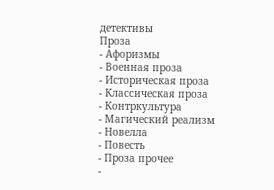детективы
Проза
- Афоризмы
- Военная проза
- Историческая проза
- Классическая проза
- Контркультура
- Магический реализм
- Новелла
- Повесть
- Проза прочее
-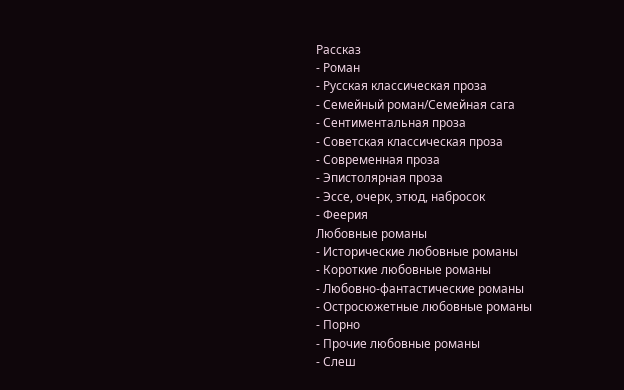Рассказ
- Роман
- Русская классическая проза
- Семейный роман/Семейная сага
- Сентиментальная проза
- Советская классическая проза
- Современная проза
- Эпистолярная проза
- Эссе, очерк, этюд, набросок
- Феерия
Любовные романы
- Исторические любовные романы
- Короткие любовные романы
- Любовно-фантастические романы
- Остросюжетные любовные романы
- Порно
- Прочие любовные романы
- Слеш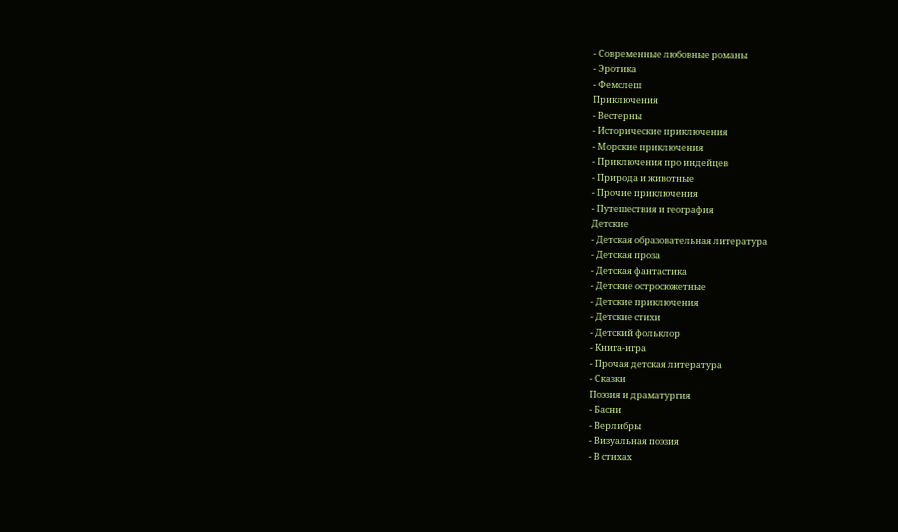- Современные любовные романы
- Эротика
- Фемслеш
Приключения
- Вестерны
- Исторические приключения
- Морские приключения
- Приключения про индейцев
- Природа и животные
- Прочие приключения
- Путешествия и география
Детские
- Детская образовательная литература
- Детская проза
- Детская фантастика
- Детские остросюжетные
- Детские приключения
- Детские стихи
- Детский фольклор
- Книга-игра
- Прочая детская литература
- Сказки
Поэзия и драматургия
- Басни
- Верлибры
- Визуальная поэзия
- В стихах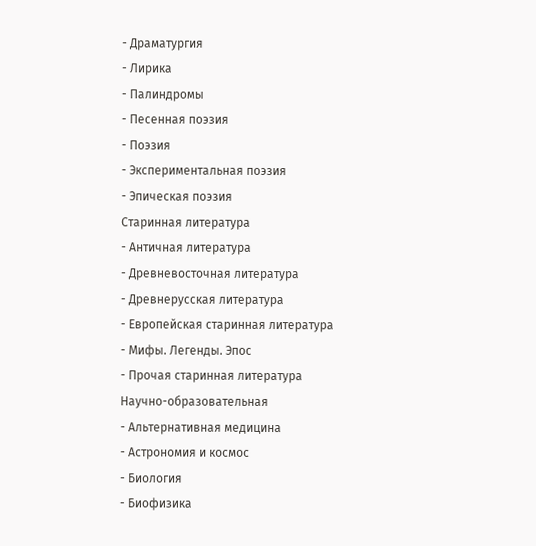- Драматургия
- Лирика
- Палиндромы
- Песенная поэзия
- Поэзия
- Экспериментальная поэзия
- Эпическая поэзия
Старинная литература
- Античная литература
- Древневосточная литература
- Древнерусская литература
- Европейская старинная литература
- Мифы. Легенды. Эпос
- Прочая старинная литература
Научно-образовательная
- Альтернативная медицина
- Астрономия и космос
- Биология
- Биофизика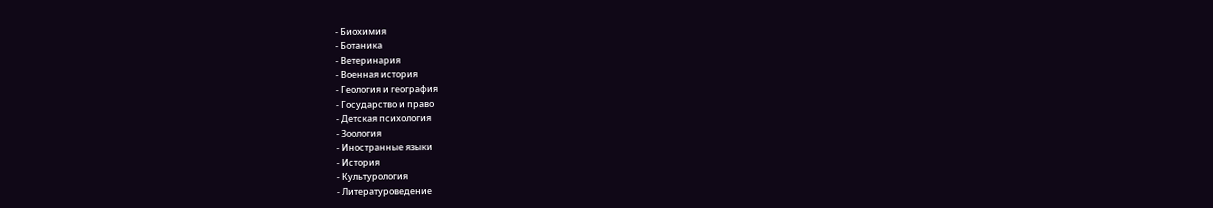- Биохимия
- Ботаника
- Ветеринария
- Военная история
- Геология и география
- Государство и право
- Детская психология
- Зоология
- Иностранные языки
- История
- Культурология
- Литературоведение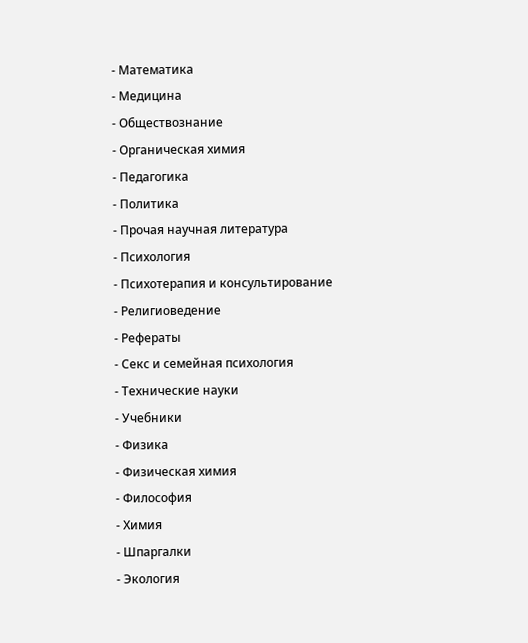- Математика
- Медицина
- Обществознание
- Органическая химия
- Педагогика
- Политика
- Прочая научная литература
- Психология
- Психотерапия и консультирование
- Религиоведение
- Рефераты
- Секс и семейная психология
- Технические науки
- Учебники
- Физика
- Физическая химия
- Философия
- Химия
- Шпаргалки
- Экология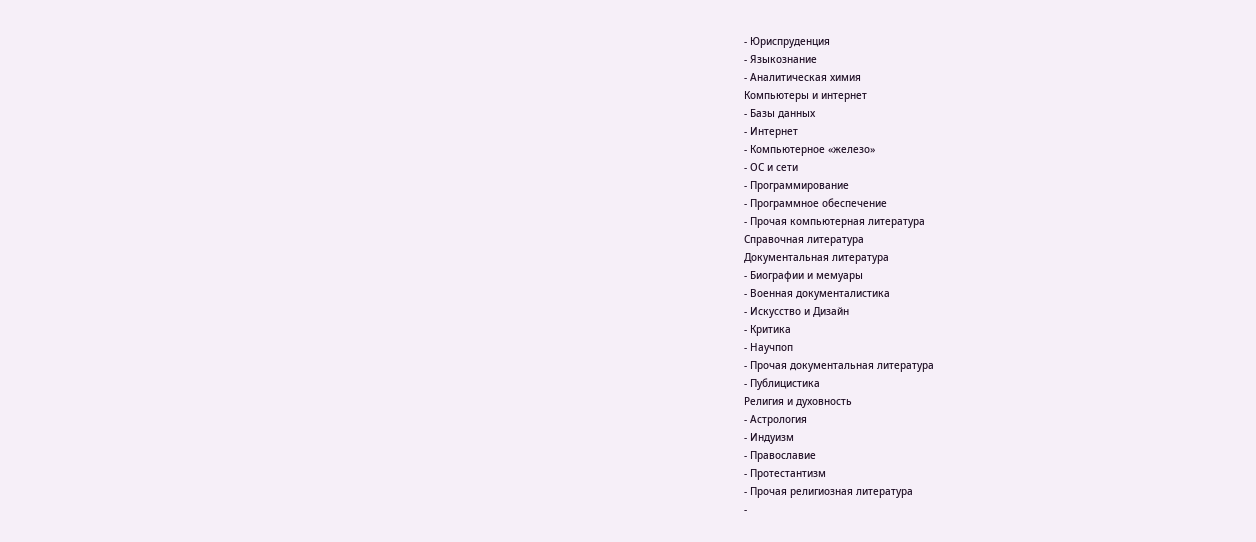- Юриспруденция
- Языкознание
- Аналитическая химия
Компьютеры и интернет
- Базы данных
- Интернет
- Компьютерное «железо»
- ОС и сети
- Программирование
- Программное обеспечение
- Прочая компьютерная литература
Справочная литература
Документальная литература
- Биографии и мемуары
- Военная документалистика
- Искусство и Дизайн
- Критика
- Научпоп
- Прочая документальная литература
- Публицистика
Религия и духовность
- Астрология
- Индуизм
- Православие
- Протестантизм
- Прочая религиозная литература
-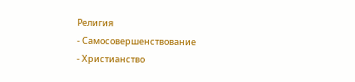Религия
- Самосовершенствование
- Христианство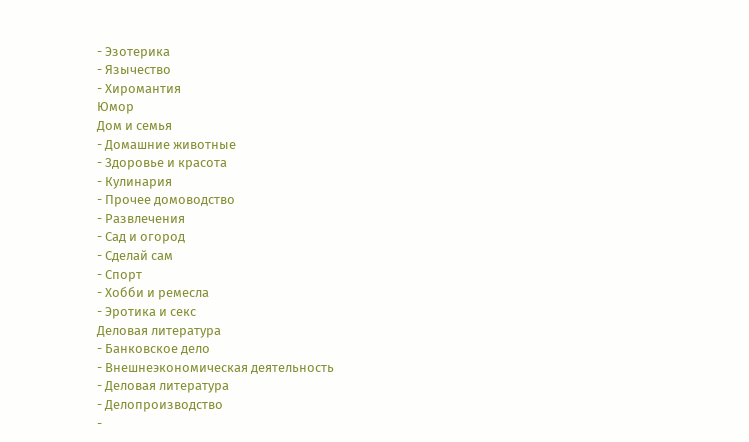- Эзотерика
- Язычество
- Хиромантия
Юмор
Дом и семья
- Домашние животные
- Здоровье и красота
- Кулинария
- Прочее домоводство
- Развлечения
- Сад и огород
- Сделай сам
- Спорт
- Хобби и ремесла
- Эротика и секс
Деловая литература
- Банковское дело
- Внешнеэкономическая деятельность
- Деловая литература
- Делопроизводство
-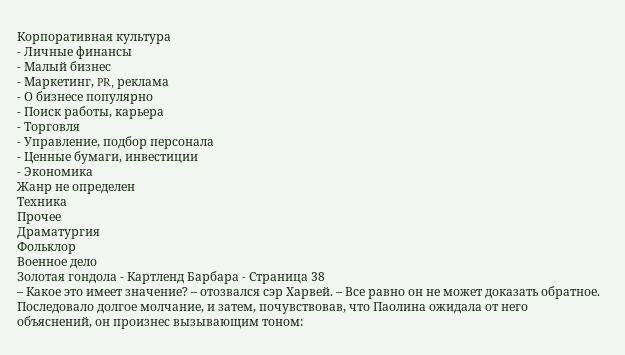Корпоративная культура
- Личные финансы
- Малый бизнес
- Маркетинг, PR, реклама
- О бизнесе популярно
- Поиск работы, карьера
- Торговля
- Управление, подбор персонала
- Ценные бумаги, инвестиции
- Экономика
Жанр не определен
Техника
Прочее
Драматургия
Фольклор
Военное дело
Золотая гондола - Картленд Барбара - Страница 38
– Какое это имеет значение? – отозвался сэр Харвей. – Все равно он не может доказать обратное.
Последовало долгое молчание, и затем, почувствовав, что Паолина ожидала от него объяснений, он произнес вызывающим тоном: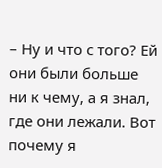– Ну и что с того? Ей они были больше ни к чему, а я знал, где они лежали. Вот почему я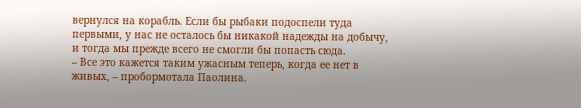вернулся на корабль. Если бы рыбаки подоспели туда первыми, у нас не осталось бы никакой надежды на добычу, и тогда мы прежде всего не смогли бы попасть сюда.
– Все это кажется таким ужасным теперь, когда ее нет в живых, – пробормотала Паолина.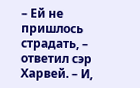– Ей не пришлось страдать, – ответил сэр Харвей. – И,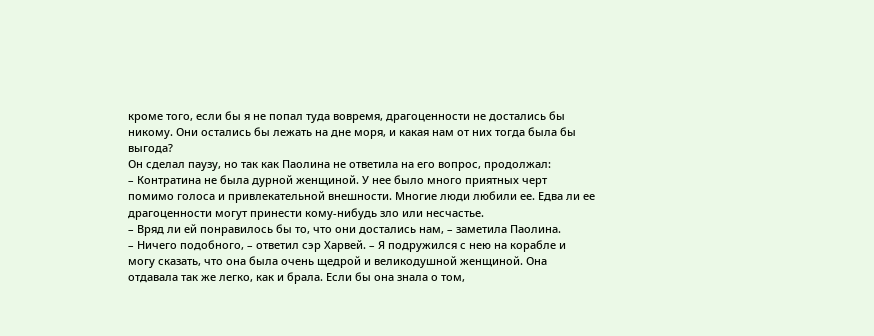кроме того, если бы я не попал туда вовремя, драгоценности не достались бы никому. Они остались бы лежать на дне моря, и какая нам от них тогда была бы выгода?
Он сделал паузу, но так как Паолина не ответила на его вопрос, продолжал:
– Контратина не была дурной женщиной. У нее было много приятных черт помимо голоса и привлекательной внешности. Многие люди любили ее. Едва ли ее драгоценности могут принести кому-нибудь зло или несчастье.
– Вряд ли ей понравилось бы то, что они достались нам, – заметила Паолина.
– Ничего подобного, – ответил сэр Харвей. – Я подружился с нею на корабле и могу сказать, что она была очень щедрой и великодушной женщиной. Она отдавала так же легко, как и брала. Если бы она знала о том,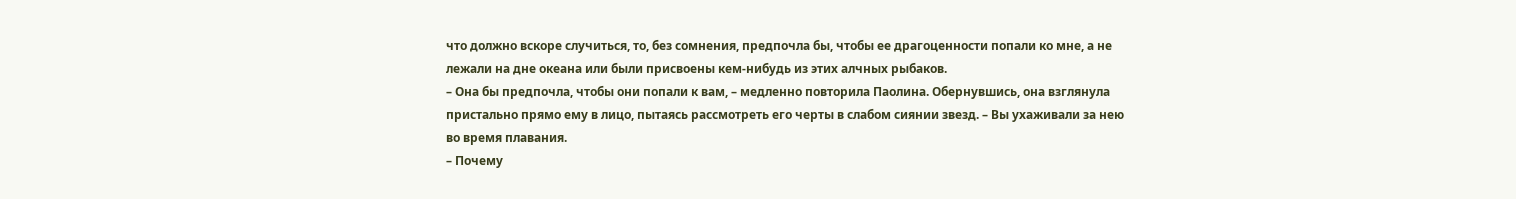что должно вскоре случиться, то, без сомнения, предпочла бы, чтобы ее драгоценности попали ко мне, а не лежали на дне океана или были присвоены кем-нибудь из этих алчных рыбаков.
– Она бы предпочла, чтобы они попали к вам, – медленно повторила Паолина. Обернувшись, она взглянула пристально прямо ему в лицо, пытаясь рассмотреть его черты в слабом сиянии звезд. – Вы ухаживали за нею во время плавания.
– Почему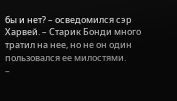бы и нет? – осведомился сэр Харвей. – Старик Бонди много тратил на нее, но не он один пользовался ее милостями.
–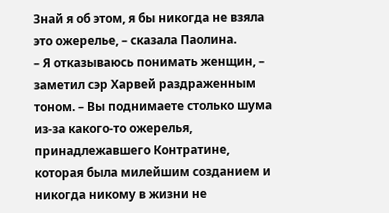Знай я об этом, я бы никогда не взяла это ожерелье, – сказала Паолина.
– Я отказываюсь понимать женщин, – заметил сэр Харвей раздраженным тоном. – Вы поднимаете столько шума из-за какого-то ожерелья, принадлежавшего Контратине, которая была милейшим созданием и никогда никому в жизни не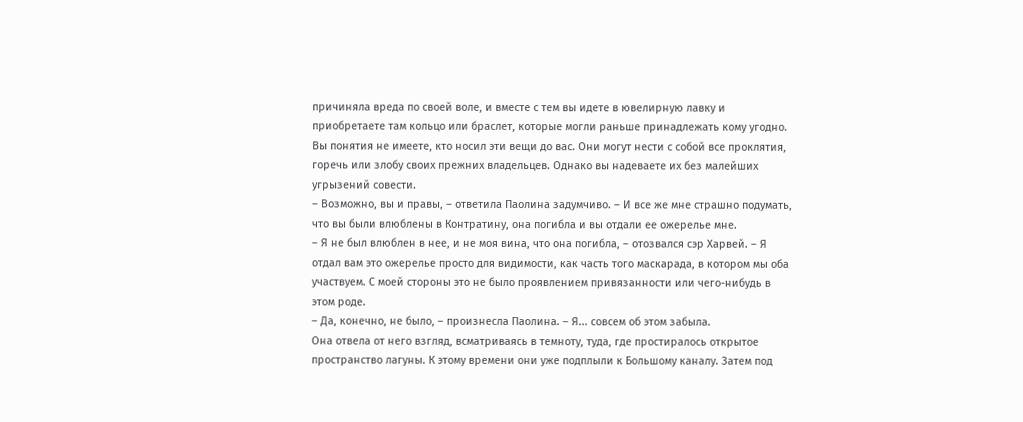причиняла вреда по своей воле, и вместе с тем вы идете в ювелирную лавку и приобретаете там кольцо или браслет, которые могли раньше принадлежать кому угодно. Вы понятия не имеете, кто носил эти вещи до вас. Они могут нести с собой все проклятия, горечь или злобу своих прежних владельцев. Однако вы надеваете их без малейших угрызений совести.
– Возможно, вы и правы, – ответила Паолина задумчиво. – И все же мне страшно подумать, что вы были влюблены в Контратину, она погибла и вы отдали ее ожерелье мне.
– Я не был влюблен в нее, и не моя вина, что она погибла, – отозвался сэр Харвей. – Я отдал вам это ожерелье просто для видимости, как часть того маскарада, в котором мы оба участвуем. С моей стороны это не было проявлением привязанности или чего-нибудь в этом роде.
– Да, конечно, не было, – произнесла Паолина. – Я... совсем об этом забыла.
Она отвела от него взгляд, всматриваясь в темноту, туда, где простиралось открытое пространство лагуны. К этому времени они уже подплыли к Большому каналу. Затем под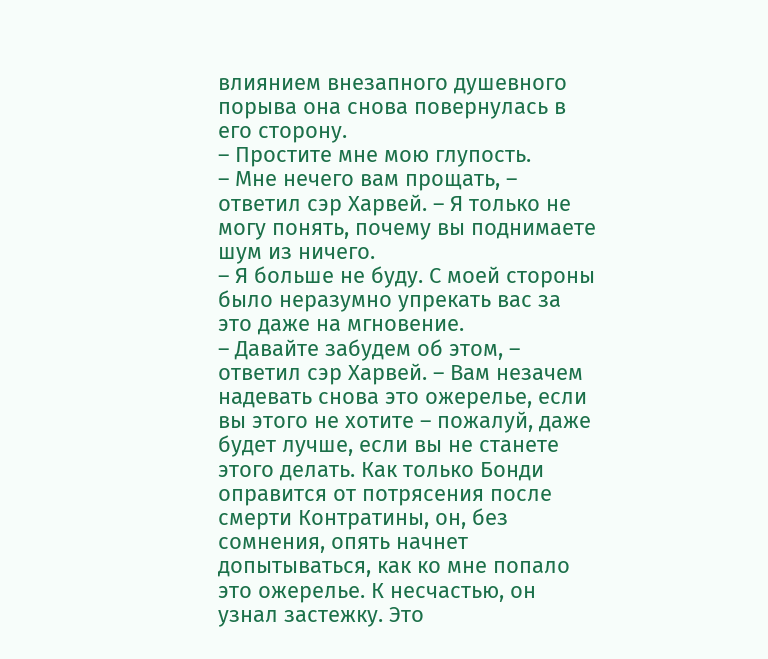влиянием внезапного душевного порыва она снова повернулась в его сторону.
– Простите мне мою глупость.
– Мне нечего вам прощать, – ответил сэр Харвей. – Я только не могу понять, почему вы поднимаете шум из ничего.
– Я больше не буду. С моей стороны было неразумно упрекать вас за это даже на мгновение.
– Давайте забудем об этом, – ответил сэр Харвей. – Вам незачем надевать снова это ожерелье, если вы этого не хотите – пожалуй, даже будет лучше, если вы не станете этого делать. Как только Бонди оправится от потрясения после смерти Контратины, он, без сомнения, опять начнет допытываться, как ко мне попало это ожерелье. К несчастью, он узнал застежку. Это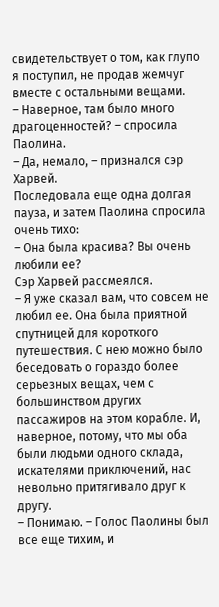свидетельствует о том, как глупо я поступил, не продав жемчуг вместе с остальными вещами.
– Наверное, там было много драгоценностей? – спросила Паолина.
– Да, немало, – признался сэр Харвей.
Последовала еще одна долгая пауза, и затем Паолина спросила очень тихо:
– Она была красива? Вы очень любили ее?
Сэр Харвей рассмеялся.
– Я уже сказал вам, что совсем не любил ее. Она была приятной спутницей для короткого путешествия. С нею можно было беседовать о гораздо более серьезных вещах, чем с большинством других пассажиров на этом корабле. И, наверное, потому, что мы оба были людьми одного склада, искателями приключений, нас невольно притягивало друг к другу.
– Понимаю. – Голос Паолины был все еще тихим, и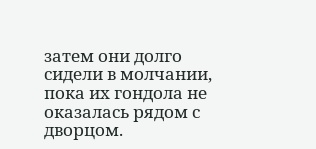затем они долго сидели в молчании, пока их гондола не оказалась рядом с дворцом.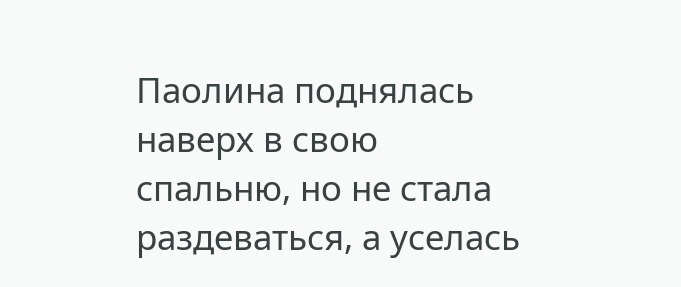Паолина поднялась наверх в свою спальню, но не стала раздеваться, а уселась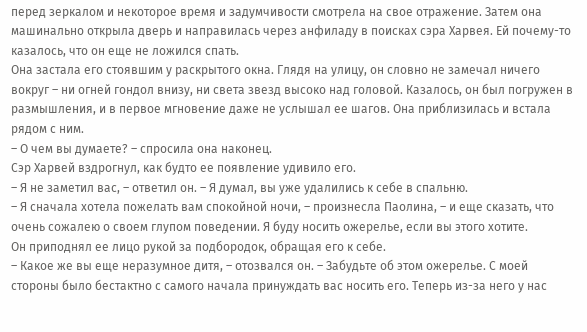перед зеркалом и некоторое время и задумчивости смотрела на свое отражение. Затем она машинально открыла дверь и направилась через анфиладу в поисках сэра Харвея. Ей почему-то казалось, что он еще не ложился спать.
Она застала его стоявшим у раскрытого окна. Глядя на улицу, он словно не замечал ничего вокруг – ни огней гондол внизу, ни света звезд высоко над головой. Казалось, он был погружен в размышления, и в первое мгновение даже не услышал ее шагов. Она приблизилась и встала рядом с ним.
– О чем вы думаете? – спросила она наконец.
Сэр Харвей вздрогнул, как будто ее появление удивило его.
– Я не заметил вас, – ответил он. – Я думал, вы уже удалились к себе в спальню.
– Я сначала хотела пожелать вам спокойной ночи, – произнесла Паолина, – и еще сказать, что очень сожалею о своем глупом поведении. Я буду носить ожерелье, если вы этого хотите.
Он приподнял ее лицо рукой за подбородок, обращая его к себе.
– Какое же вы еще неразумное дитя, – отозвался он. – Забудьте об этом ожерелье. С моей стороны было бестактно с самого начала принуждать вас носить его. Теперь из-за него у нас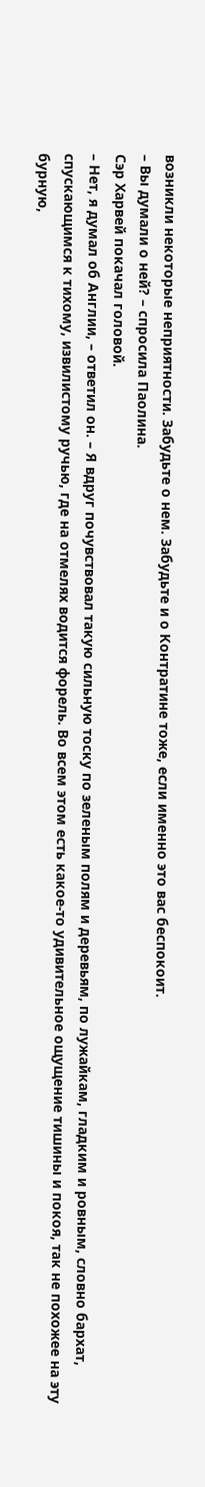возникли некоторые неприятности. Забудьте о нем. Забудьте и о Контратине тоже, если именно это вас беспокоит.
– Вы думали о ней? – спросила Паолина.
Сэр Харвей покачал головой.
– Нет, я думал об Англии, – ответил он. – Я вдруг почувствовал такую сильную тоску по зеленым полям и деревьям, по лужайкам, гладким и ровным, словно бархат, спускающимся к тихому, извилистому ручью, где на отмелях водится форель. Во всем этом есть какое-то удивительное ощущение тишины и покоя, так не похожее на эту бурную,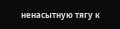ненасытную тягу к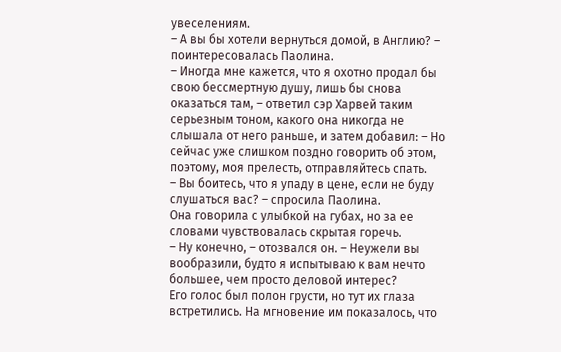увеселениям.
– А вы бы хотели вернуться домой, в Англию? – поинтересовалась Паолина.
– Иногда мне кажется, что я охотно продал бы свою бессмертную душу, лишь бы снова оказаться там, – ответил сэр Харвей таким серьезным тоном, какого она никогда не слышала от него раньше, и затем добавил: – Но сейчас уже слишком поздно говорить об этом, поэтому, моя прелесть, отправляйтесь спать.
– Вы боитесь, что я упаду в цене, если не буду слушаться вас? – спросила Паолина.
Она говорила с улыбкой на губах, но за ее словами чувствовалась скрытая горечь.
– Ну конечно, – отозвался он. – Неужели вы вообразили, будто я испытываю к вам нечто большее, чем просто деловой интерес?
Его голос был полон грусти, но тут их глаза встретились. На мгновение им показалось, что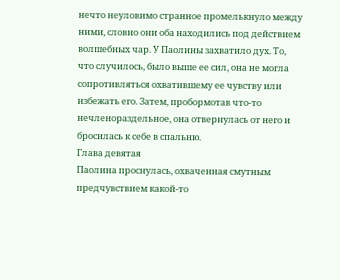нечто неуловимо странное промелькнуло между ними, словно они оба находились под действием волшебных чар. У Паолины захватило дух. То, что случилось, было выше ее сил, она не могла сопротивляться охватившему ее чувству или избежать его. Затем, пробормотав что-то нечленораздельное, она отвернулась от него и бросилась к себе в спальню.
Глава девятая
Паолина проснулась, охваченная смутным предчувствием какой-то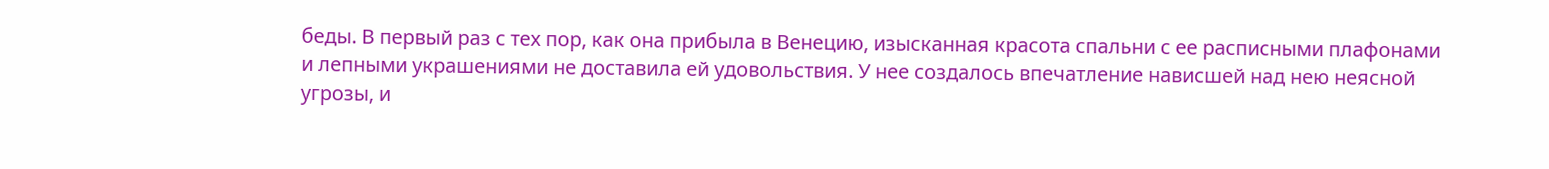беды. В первый раз с тех пор, как она прибыла в Венецию, изысканная красота спальни с ее расписными плафонами и лепными украшениями не доставила ей удовольствия. У нее создалось впечатление нависшей над нею неясной угрозы, и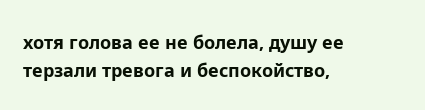хотя голова ее не болела, душу ее терзали тревога и беспокойство,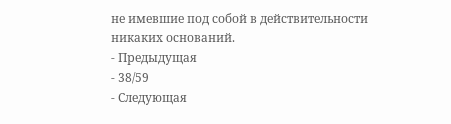не имевшие под собой в действительности никаких оснований.
- Предыдущая
- 38/59
- Следующая